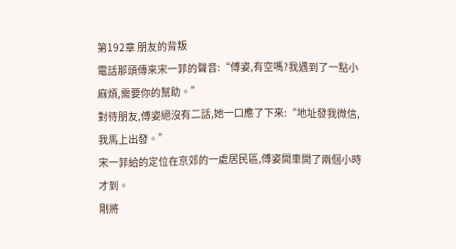第192章 朋友的背叛
電話那頭傳來宋一菲的聲音:“傅姿,有空嗎?我遇到了一點小麻煩,需要你的幫助。”
對待朋友,傅姿絕沒有二話,她一口應了下來:“地址發我微信,我馬上出發。”
宋一菲給的定位在京郊的一處居民區,傅姿開車開了兩個小時才到。
剛將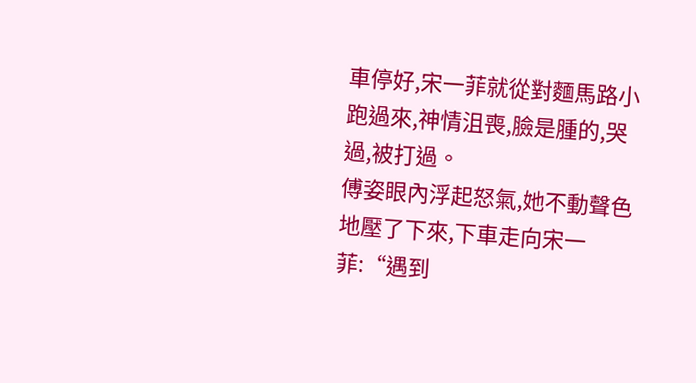車停好,宋一菲就從對麵馬路小跑過來,神情沮喪,臉是腫的,哭過,被打過。
傅姿眼內浮起怒氣,她不動聲色地壓了下來,下車走向宋一菲:“遇到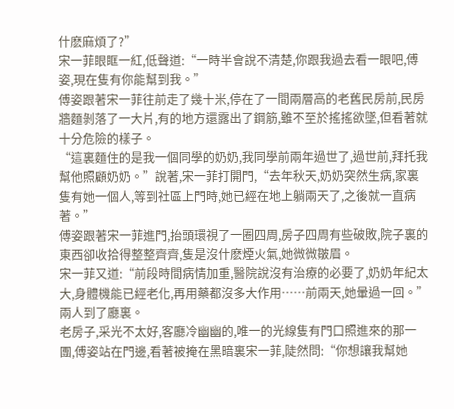什麽麻煩了?”
宋一菲眼眶一紅,低聲道:“一時半會說不清楚,你跟我過去看一眼吧,傅姿,現在隻有你能幫到我。”
傅姿跟著宋一菲往前走了幾十米,停在了一間兩層高的老舊民房前,民房牆麵剝落了一大片,有的地方還露出了鋼筋,雖不至於搖搖欲墜,但看著就十分危險的樣子。
“這裏麵住的是我一個同學的奶奶,我同學前兩年過世了,過世前,拜托我幫他照顧奶奶。”說著,宋一菲打開門,“去年秋天,奶奶突然生病,家裏隻有她一個人,等到社區上門時,她已經在地上躺兩天了,之後就一直病著。”
傅姿跟著宋一菲進門,抬頭環視了一圈四周,房子四周有些破敗,院子裏的東西卻收拾得整整齊齊,隻是沒什麽煙火氣,她微微皺眉。
宋一菲又道:“前段時間病情加重,醫院說沒有治療的必要了,奶奶年紀太大,身體機能已經老化,再用藥都沒多大作用……前兩天,她暈過一回。”
兩人到了廳裏。
老房子,采光不太好,客廳冷幽幽的,唯一的光線隻有門口照進來的那一團,傅姿站在門邊,看著被掩在黑暗裏宋一菲,陡然問:“你想讓我幫她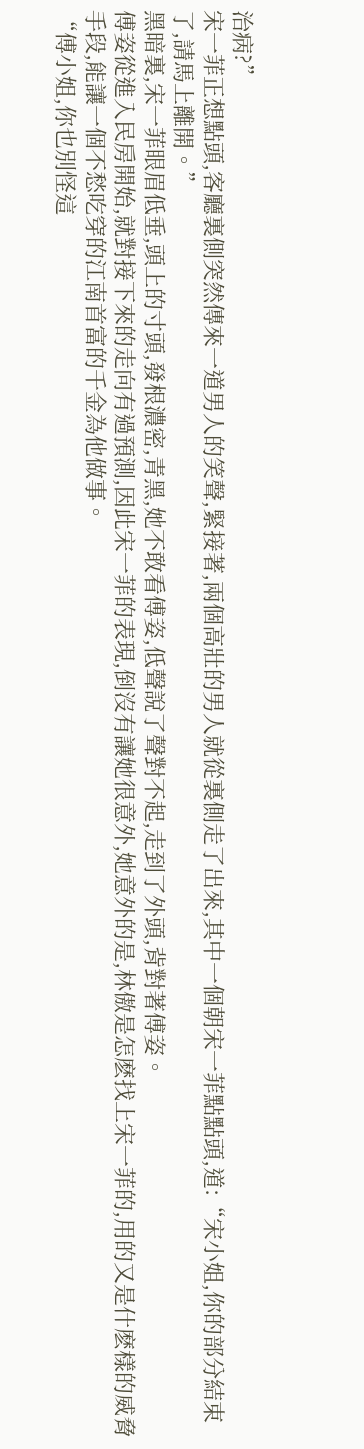治病?”
宋一菲正想點頭,客廳裏側突然傳來一道男人的笑聲,緊接著,兩個高壯的男人就從裏側走了出來,其中一個朝宋一菲點點頭,道:“宋小姐,你的部分結束了,請馬上離開。”
黑暗裏,宋一菲眼眉低垂,頭上的寸頭,發根濃密,青黑,她不敢看傅姿,低聲說了聲對不起,走到了外頭,背對著傅姿。
傅姿從進入民房開始,就對接下來的走向有過預測,因此宋一菲的表現,倒沒有讓她很意外,她意外的是,林傲是怎麽找上宋一菲的,用的又是什麽樣的威脅手段,能讓一個不愁吃穿的江南首富的千金為他做事。
“傅小姐,你也別怪這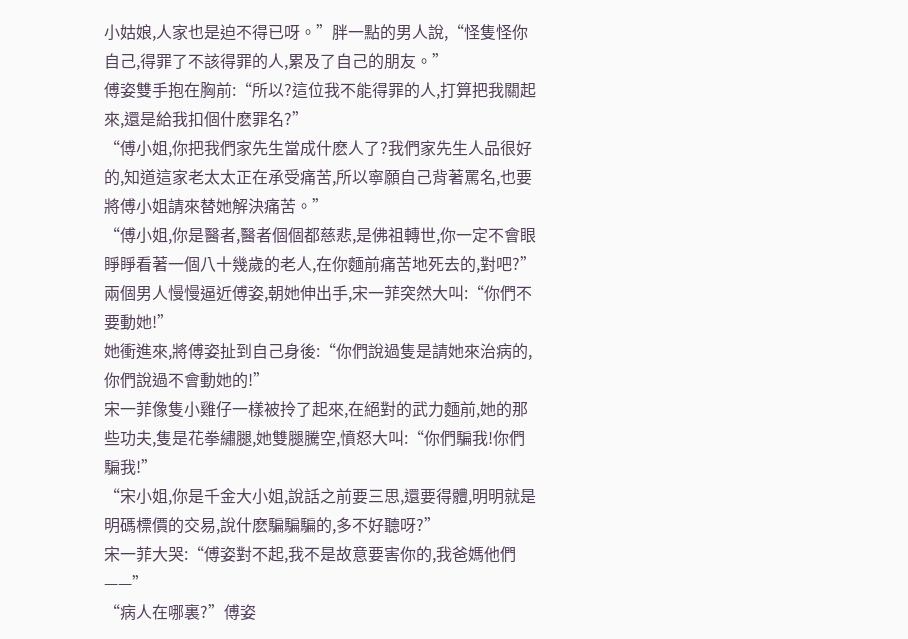小姑娘,人家也是迫不得已呀。”胖一點的男人說,“怪隻怪你自己,得罪了不該得罪的人,累及了自己的朋友。”
傅姿雙手抱在胸前:“所以?這位我不能得罪的人,打算把我關起來,還是給我扣個什麽罪名?”
“傅小姐,你把我們家先生當成什麽人了?我們家先生人品很好的,知道這家老太太正在承受痛苦,所以寧願自己背著罵名,也要將傅小姐請來替她解決痛苦。”
“傅小姐,你是醫者,醫者個個都慈悲,是佛祖轉世,你一定不會眼睜睜看著一個八十幾歲的老人,在你麵前痛苦地死去的,對吧?”
兩個男人慢慢逼近傅姿,朝她伸出手,宋一菲突然大叫:“你們不要動她!”
她衝進來,將傅姿扯到自己身後:“你們說過隻是請她來治病的,你們說過不會動她的!”
宋一菲像隻小雞仔一樣被拎了起來,在絕對的武力麵前,她的那些功夫,隻是花拳繡腿,她雙腿騰空,憤怒大叫:“你們騙我!你們騙我!”
“宋小姐,你是千金大小姐,說話之前要三思,還要得體,明明就是明碼標價的交易,說什麽騙騙騙的,多不好聽呀?”
宋一菲大哭:“傅姿對不起,我不是故意要害你的,我爸媽他們——”
“病人在哪裏?”傅姿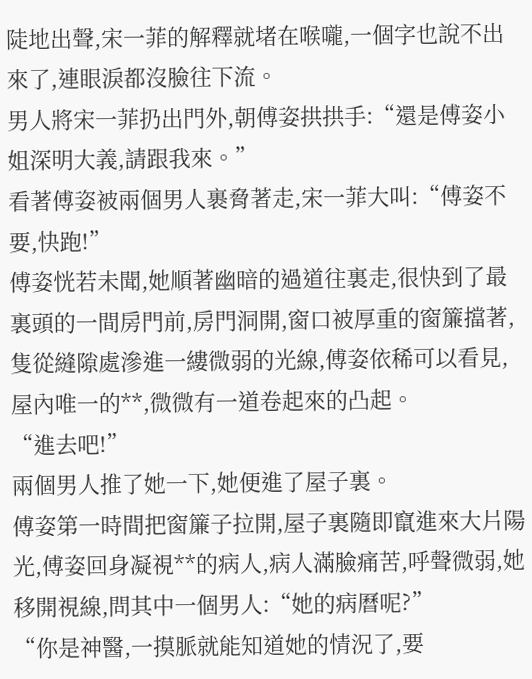陡地出聲,宋一菲的解釋就堵在喉嚨,一個字也說不出來了,連眼淚都沒臉往下流。
男人將宋一菲扔出門外,朝傅姿拱拱手:“還是傅姿小姐深明大義,請跟我來。”
看著傅姿被兩個男人裹脅著走,宋一菲大叫:“傅姿不要,快跑!”
傅姿恍若未聞,她順著幽暗的過道往裏走,很快到了最裏頭的一間房門前,房門洞開,窗口被厚重的窗簾擋著,隻從縫隙處滲進一縷微弱的光線,傅姿依稀可以看見,屋內唯一的**,微微有一道卷起來的凸起。
“進去吧!”
兩個男人推了她一下,她便進了屋子裏。
傅姿第一時間把窗簾子拉開,屋子裏隨即竄進來大片陽光,傅姿回身凝視**的病人,病人滿臉痛苦,呼聲微弱,她移開視線,問其中一個男人:“她的病曆呢?”
“你是神醫,一摸脈就能知道她的情況了,要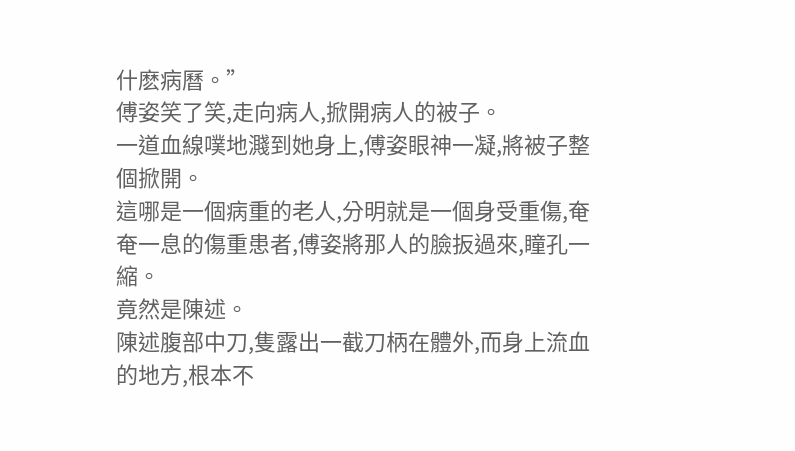什麽病曆。”
傅姿笑了笑,走向病人,掀開病人的被子。
一道血線噗地濺到她身上,傅姿眼神一凝,將被子整個掀開。
這哪是一個病重的老人,分明就是一個身受重傷,奄奄一息的傷重患者,傅姿將那人的臉扳過來,瞳孔一縮。
竟然是陳述。
陳述腹部中刀,隻露出一截刀柄在體外,而身上流血的地方,根本不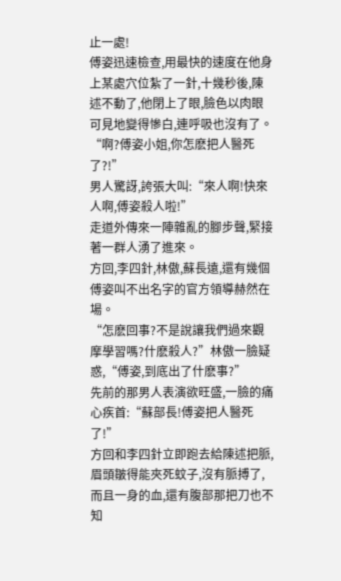止一處!
傅姿迅速檢查,用最快的速度在他身上某處穴位紮了一針,十幾秒後,陳述不動了,他閉上了眼,臉色以肉眼可見地變得慘白,連呼吸也沒有了。
“啊?傅姿小姐,你怎麽把人醫死了?!”
男人驚訝,誇張大叫:“來人啊!快來人啊,傅姿殺人啦!”
走道外傳來一陣雜亂的腳步聲,緊接著一群人湧了進來。
方回,李四針,林傲,蘇長遠,還有幾個傅姿叫不出名字的官方領導赫然在場。
“怎麽回事?不是說讓我們過來觀摩學習嗎?什麽殺人?”林傲一臉疑惑,“傅姿,到底出了什麽事?”
先前的那男人表演欲旺盛,一臉的痛心疾首:“蘇部長!傅姿把人醫死了!”
方回和李四針立即跑去給陳述把脈,眉頭皺得能夾死蚊子,沒有脈搏了,而且一身的血,還有腹部那把刀也不知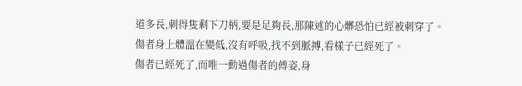道多長,刺得隻剩下刀柄,要是足夠長,那陳述的心髒恐怕已經被刺穿了。
傷者身上體溫在變低,沒有呼吸,找不到脈搏,看樣子已經死了。
傷者已經死了,而唯一動過傷者的傅姿,身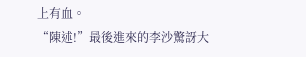上有血。
“陳述!”最後進來的李沙驚訝大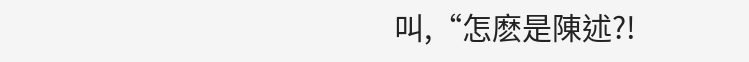叫,“怎麽是陳述?!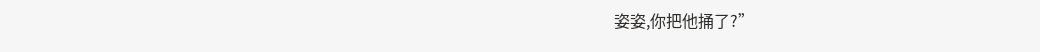姿姿,你把他捅了?”